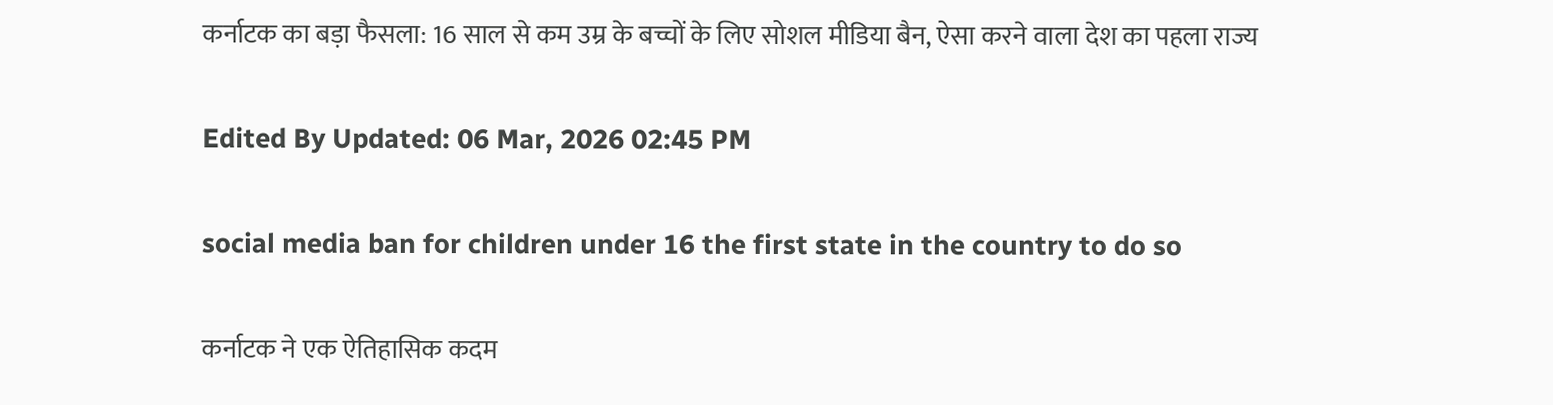कर्नाटक का बड़ा फैसला: 16 साल से कम उम्र के बच्चों के लिए सोशल मीडिया बैन, ऐसा करने वाला देश का पहला राज्य

Edited By Updated: 06 Mar, 2026 02:45 PM

social media ban for children under 16 the first state in the country to do so

कर्नाटक ने एक ऐतिहासिक कदम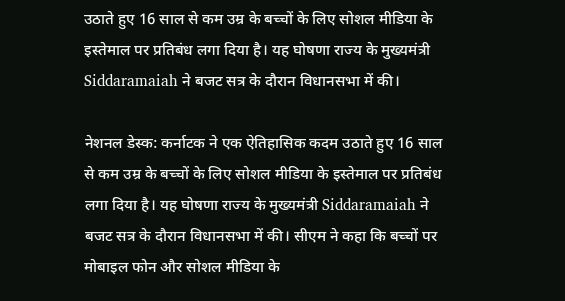उठाते हुए 16 साल से कम उम्र के बच्चों के लिए सोशल मीडिया के इस्तेमाल पर प्रतिबंध लगा दिया है। यह घोषणा राज्य के मुख्यमंत्री Siddaramaiah ने बजट सत्र के दौरान विधानसभा में की।

नेशनल डेस्क: कर्नाटक ने एक ऐतिहासिक कदम उठाते हुए 16 साल से कम उम्र के बच्चों के लिए सोशल मीडिया के इस्तेमाल पर प्रतिबंध लगा दिया है। यह घोषणा राज्य के मुख्यमंत्री Siddaramaiah ने बजट सत्र के दौरान विधानसभा में की। सीएम ने कहा कि बच्चों पर मोबाइल फोन और सोशल मीडिया के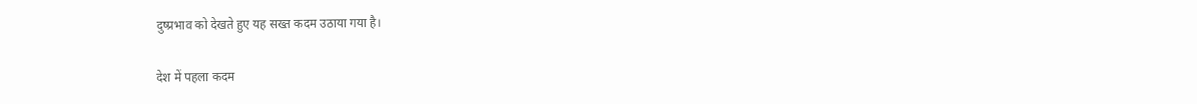दुष्प्रभाव को देखते हुए यह सख्त कदम उठाया गया है।

देश में पहला कदम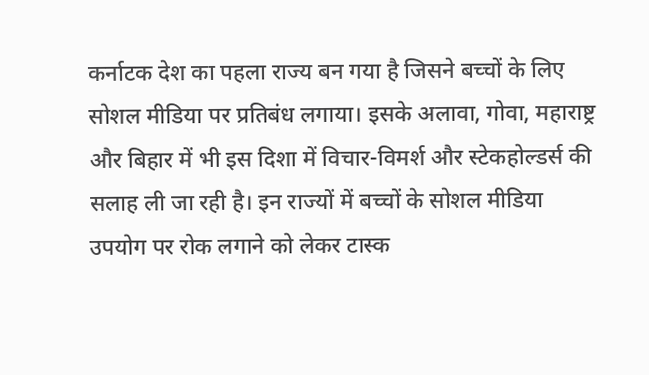कर्नाटक देश का पहला राज्य बन गया है जिसने बच्चों के लिए सोशल मीडिया पर प्रतिबंध लगाया। इसके अलावा, गोवा, महाराष्ट्र और बिहार में भी इस दिशा में विचार-विमर्श और स्टेकहोल्डर्स की सलाह ली जा रही है। इन राज्यों में बच्चों के सोशल मीडिया उपयोग पर रोक लगाने को लेकर टास्क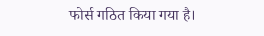फोर्स गठित किया गया है।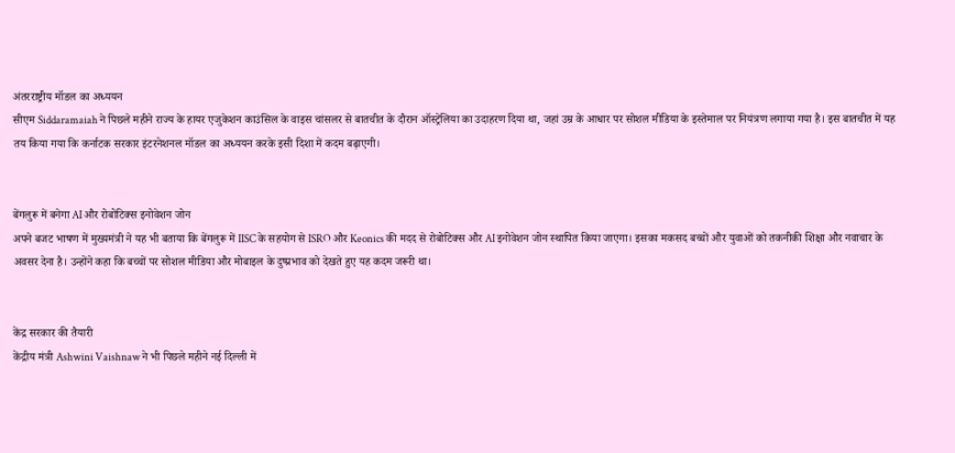अंतरराष्ट्रीय मॉडल का अध्ययन
सीएम Siddaramaiah ने पिछले महीने राज्य के हायर एजुकेशन काउंसिल के वाइस चांसलर से बातचीत के दौरान ऑस्ट्रेलिया का उदाहरण दिया था, जहां उम्र के आधार पर सोशल मीडिया के इस्तेमाल पर नियंत्रण लगाया गया है। इस बातचीत में यह तय किया गया कि कर्नाटक सरकार इंटरनेशनल मॉडल का अध्ययन करके इसी दिशा में कदम बढ़ाएगी।


बेंगलुरू में बनेगा AI और रोबोटिक्स इनोवेशन जोन
अपने बजट भाषण में मुख्यमंत्री ने यह भी बताया कि बेंगलुरू में IISC के सहयोग से ISRO और Keonics की मदद से रोबोटिक्स और AI इनोवेशन जोन स्थापित किया जाएगा। इसका मकसद बच्चों और युवाओं को तकनीकी शिक्षा और नवाचार के अवसर देना है। उन्होंने कहा कि बच्चों पर सोशल मीडिया और मोबाइल के दुष्प्रभाव को देखते हुए यह कदम जरूरी था।


केंद्र सरकार की तैयारी
केंद्रीय मंत्री Ashwini Vaishnaw ने भी पिछले महीने नई दिल्ली में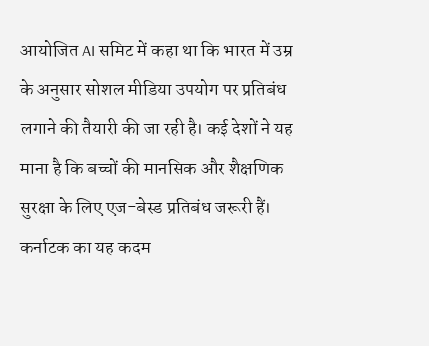आयोजित AI समिट में कहा था कि भारत में उम्र के अनुसार सोशल मीडिया उपयोग पर प्रतिबंध लगाने की तैयारी की जा रही है। कई देशों ने यह माना है कि बच्चों की मानसिक और शैक्षणिक सुरक्षा के लिए एज-बेस्ड प्रतिबंध जरूरी हैं। कर्नाटक का यह कदम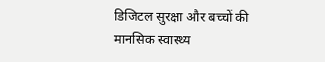डिजिटल सुरक्षा और बच्चों की मानसिक स्वास्थ्य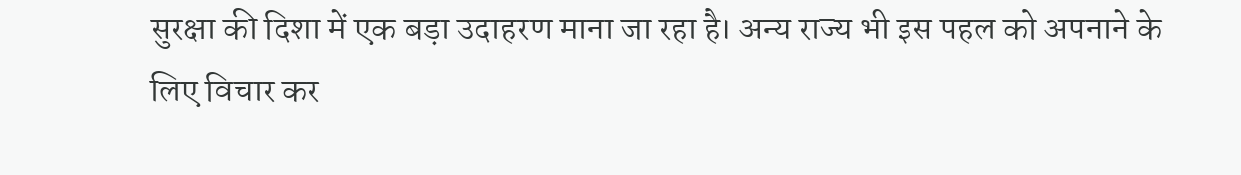सुरक्षा की दिशा में एक बड़ा उदाहरण माना जा रहा है। अन्य राज्य भी इस पहल को अपनाने के लिए विचार कर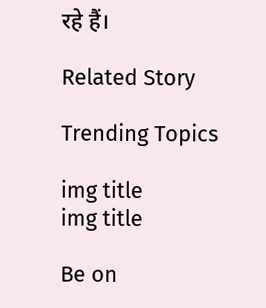रहे हैं।

Related Story

Trending Topics

img title
img title

Be on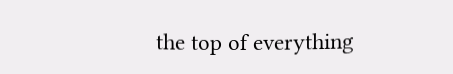the top of everything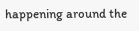happening around the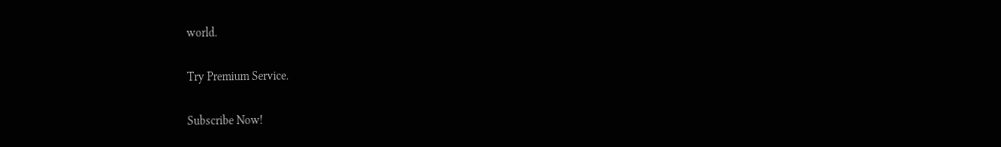world.

Try Premium Service.

Subscribe Now!